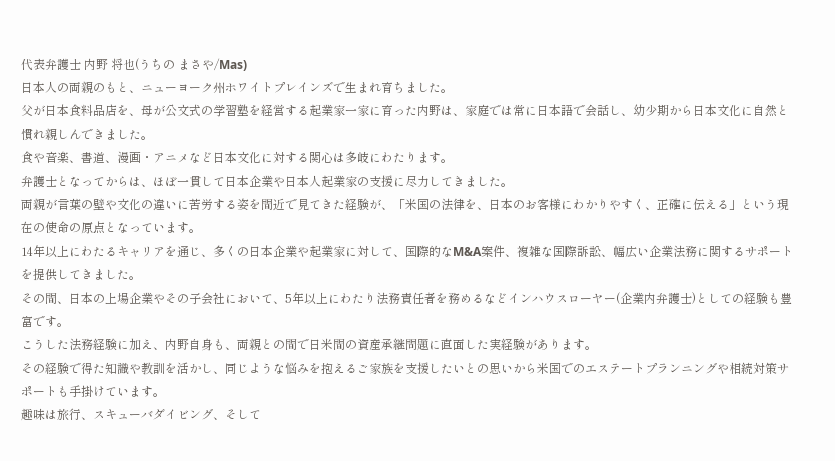代表弁護士 内野 将也(うちの まさや/Mas)
日本人の両親のもと、ニューヨーク州ホワイトプレインズで生まれ育ちました。
父が日本食料品店を、母が公文式の学習塾を経営する起業家一家に育った内野は、家庭では常に日本語で会話し、幼少期から日本文化に自然と慣れ親しんできました。
食や音楽、書道、漫画・アニメなど日本文化に対する関心は多岐にわたります。
弁護士となってからは、ほぼ一貫して日本企業や日本人起業家の支援に尽力してきました。
両親が言葉の壁や文化の違いに苦労する姿を間近で見てきた経験が、「米国の法律を、日本のお客様にわかりやすく、正確に伝える」という現在の使命の原点となっています。
14年以上にわたるキャリアを通じ、多くの日本企業や起業家に対して、国際的なM&A案件、複雑な国際訴訟、幅広い企業法務に関するサポートを提供してきました。
その間、日本の上場企業やその子会社において、5年以上にわたり法務責任者を務めるなどインハウスローヤー(企業内弁護士)としての経験も豊富です。
こうした法務経験に加え、内野自身も、両親との間で日米間の資産承継問題に直面した実経験があります。
その経験で得た知識や教訓を活かし、同じような悩みを抱えるご家族を支援したいとの思いから米国でのエステートプランニングや相続対策サポートも手掛けています。
趣味は旅行、スキューバダイビング、そして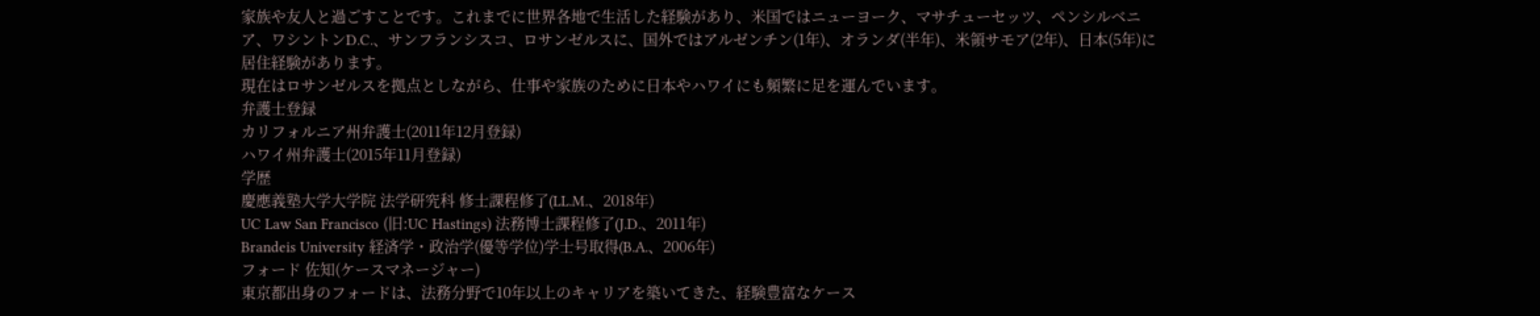家族や友人と過ごすことです。これまでに世界各地で生活した経験があり、米国ではニューヨーク、マサチューセッツ、ペンシルベニア、ワシントンD.C.、サンフランシスコ、ロサンゼルスに、国外ではアルゼンチン(1年)、オランダ(半年)、米領サモア(2年)、日本(5年)に居住経験があります。
現在はロサンゼルスを拠点としながら、仕事や家族のために日本やハワイにも頻繁に足を運んでいます。
弁護士登録
カリフォルニア州弁護士(2011年12月登録)
ハワイ州弁護士(2015年11月登録)
学歴
慶應義塾大学大学院 法学研究科 修士課程修了(LL.M.、2018年)
UC Law San Francisco (旧:UC Hastings) 法務博士課程修了(J.D.、2011年)
Brandeis University 経済学・政治学(優等学位)学士号取得(B.A.、2006年)
フォード 佐知(ケースマネージャー)
東京都出身のフォードは、法務分野で10年以上のキャリアを築いてきた、経験豊富なケース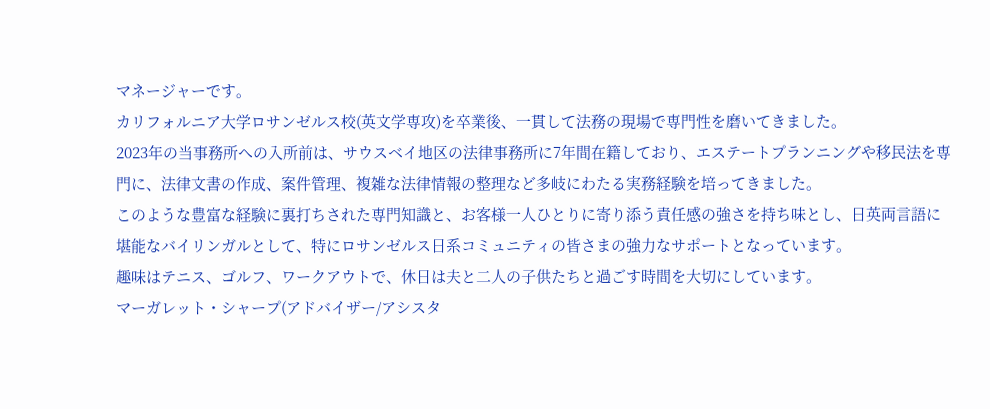マネージャーです。
カリフォルニア大学ロサンゼルス校(英文学専攻)を卒業後、一貫して法務の現場で専門性を磨いてきました。
2023年の当事務所への入所前は、サウスベイ地区の法律事務所に7年間在籍しており、エステートプランニングや移民法を専門に、法律文書の作成、案件管理、複雑な法律情報の整理など多岐にわたる実務経験を培ってきました。
このような豊富な経験に裏打ちされた専門知識と、お客様一人ひとりに寄り添う責任感の強さを持ち味とし、日英両言語に堪能なバイリンガルとして、特にロサンゼルス日系コミュニティの皆さまの強力なサポートとなっています。
趣味はテニス、ゴルフ、ワークアウトで、休日は夫と二人の子供たちと過ごす時間を大切にしています。
マーガレット・シャープ(アドバイザー/アシスタ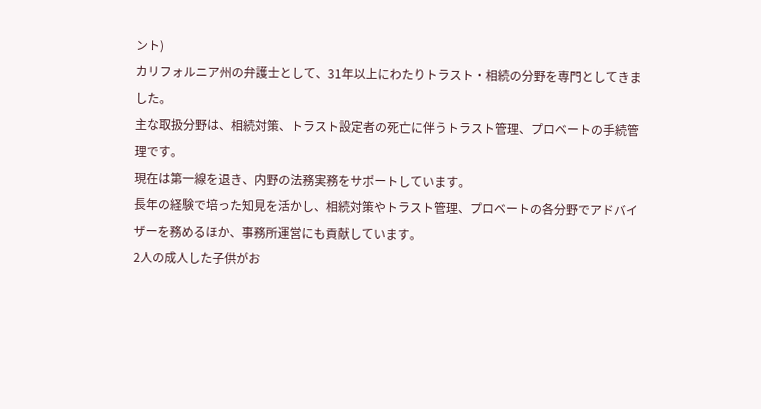ント)
カリフォルニア州の弁護士として、31年以上にわたりトラスト・相続の分野を専門としてきました。
主な取扱分野は、相続対策、トラスト設定者の死亡に伴うトラスト管理、プロベートの手続管理です。
現在は第一線を退き、内野の法務実務をサポートしています。
長年の経験で培った知見を活かし、相続対策やトラスト管理、プロベートの各分野でアドバイザーを務めるほか、事務所運営にも貢献しています。
2人の成人した子供がお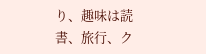り、趣味は読書、旅行、ク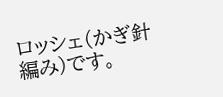ロッシェ(かぎ針編み)です。